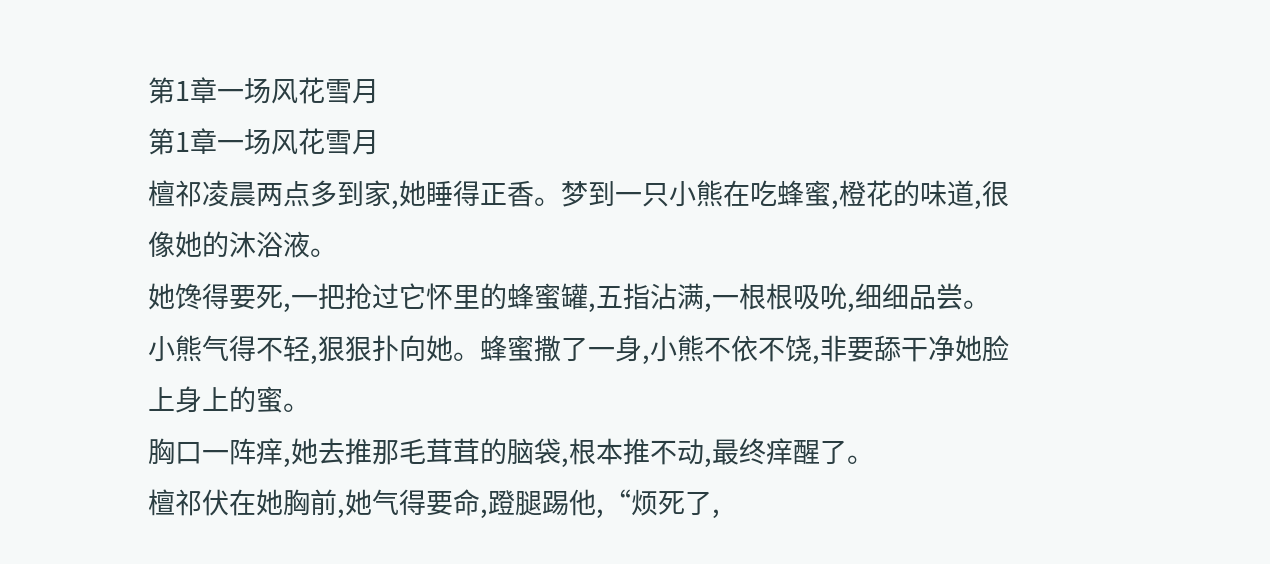第1章一场风花雪月
第1章一场风花雪月
檀祁凌晨两点多到家,她睡得正香。梦到一只小熊在吃蜂蜜,橙花的味道,很像她的沐浴液。
她馋得要死,一把抢过它怀里的蜂蜜罐,五指沾满,一根根吸吮,细细品尝。小熊气得不轻,狠狠扑向她。蜂蜜撒了一身,小熊不依不饶,非要舔干净她脸上身上的蜜。
胸口一阵痒,她去推那毛茸茸的脑袋,根本推不动,最终痒醒了。
檀祁伏在她胸前,她气得要命,蹬腿踢他,“烦死了,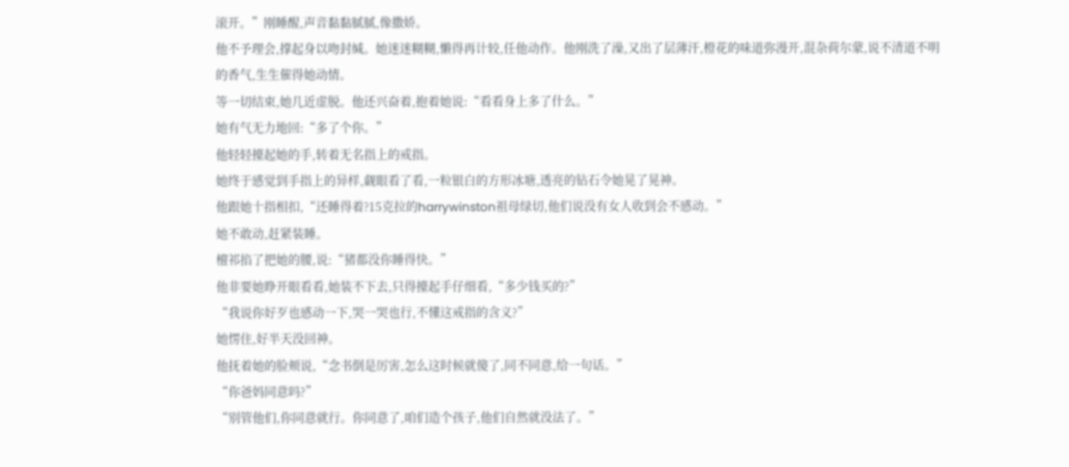滚开。”刚睡醒,声音黏黏腻腻,像撒娇。
他不予理会,撑起身以吻封缄。她迷迷糊糊,懒得再计较,任他动作。他刚洗了澡,又出了层薄汗,橙花的味道弥漫开,混杂荷尔蒙,说不清道不明的香气,生生催得她动情。
等一切结束,她几近虚脱。他还兴奋着,抱着她说:“看看身上多了什么。”
她有气无力地回:“多了个你。”
他轻轻擡起她的手,转着无名指上的戒指。
她终于感觉到手指上的异样,觑眼看了看,一粒银白的方形冰塘,透亮的钻石令她晃了晃神。
他跟她十指相扣,“还睡得着?15克拉的harrywinston祖母绿切,他们说没有女人收到会不感动。”
她不敢动,赶紧装睡。
檀祁掐了把她的腰,说:“猪都没你睡得快。”
他非要她睁开眼看看,她装不下去,只得擡起手仔细看,“多少钱买的?”
“我说你好歹也感动一下,哭一哭也行,不懂这戒指的含义?”
她愣住,好半天没回神。
他抚着她的脸颊说,“念书倒是厉害,怎么这时候就傻了,同不同意,给一句话。”
“你爸妈同意吗?”
“别管他们,你同意就行。你同意了,咱们造个孩子,他们自然就没法了。”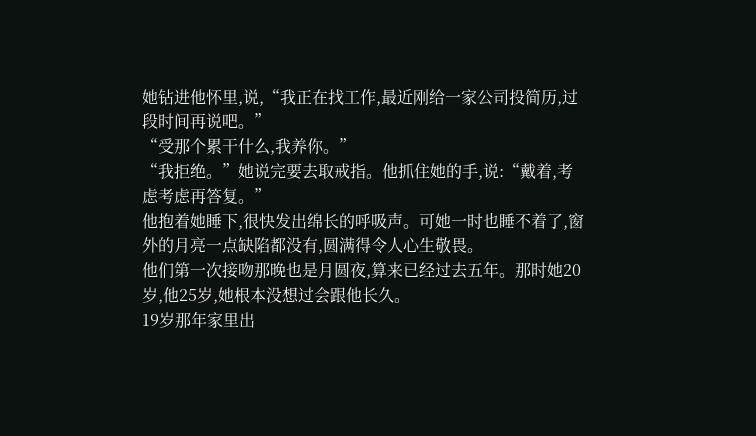她钻进他怀里,说,“我正在找工作,最近刚给一家公司投简历,过段时间再说吧。”
“受那个累干什么,我养你。”
“我拒绝。”她说完要去取戒指。他抓住她的手,说:“戴着,考虑考虑再答复。”
他抱着她睡下,很快发出绵长的呼吸声。可她一时也睡不着了,窗外的月亮一点缺陷都没有,圆满得令人心生敬畏。
他们第一次接吻那晚也是月圆夜,算来已经过去五年。那时她20岁,他25岁,她根本没想过会跟他长久。
19岁那年家里出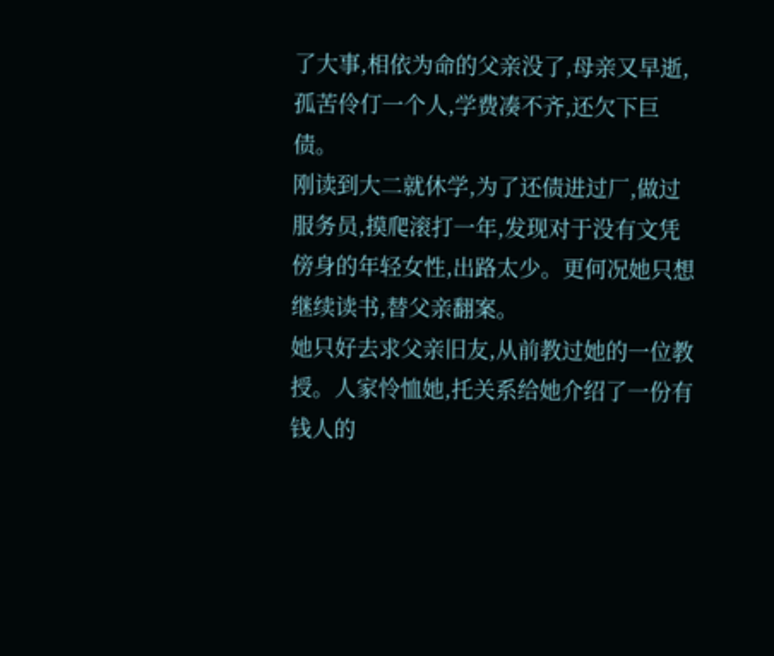了大事,相依为命的父亲没了,母亲又早逝,孤苦伶仃一个人,学费凑不齐,还欠下巨债。
刚读到大二就休学,为了还债进过厂,做过服务员,摸爬滚打一年,发现对于没有文凭傍身的年轻女性,出路太少。更何况她只想继续读书,替父亲翻案。
她只好去求父亲旧友,从前教过她的一位教授。人家怜恤她,托关系给她介绍了一份有钱人的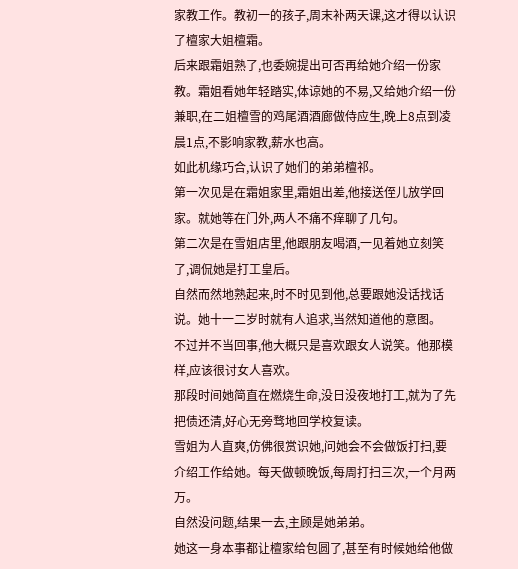家教工作。教初一的孩子,周末补两天课,这才得以认识了檀家大姐檀霜。
后来跟霜姐熟了,也委婉提出可否再给她介绍一份家教。霜姐看她年轻踏实,体谅她的不易,又给她介绍一份兼职,在二姐檀雪的鸡尾酒酒廊做侍应生,晚上8点到凌晨1点,不影响家教,薪水也高。
如此机缘巧合,认识了她们的弟弟檀祁。
第一次见是在霜姐家里,霜姐出差,他接送侄儿放学回家。就她等在门外,两人不痛不痒聊了几句。
第二次是在雪姐店里,他跟朋友喝酒,一见着她立刻笑了,调侃她是打工皇后。
自然而然地熟起来,时不时见到他,总要跟她没话找话说。她十一二岁时就有人追求,当然知道他的意图。
不过并不当回事,他大概只是喜欢跟女人说笑。他那模样,应该很讨女人喜欢。
那段时间她简直在燃烧生命,没日没夜地打工,就为了先把债还清,好心无旁骛地回学校复读。
雪姐为人直爽,仿佛很赏识她,问她会不会做饭打扫,要介绍工作给她。每天做顿晚饭,每周打扫三次,一个月两万。
自然没问题,结果一去,主顾是她弟弟。
她这一身本事都让檀家给包圆了,甚至有时候她给他做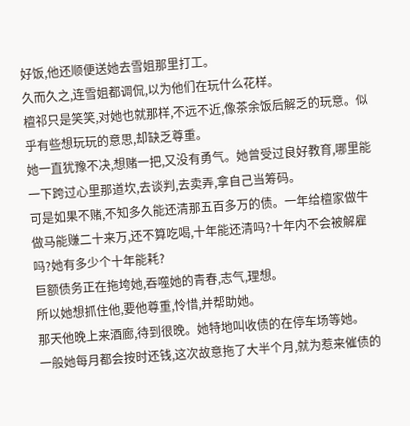好饭,他还顺便送她去雪姐那里打工。
久而久之,连雪姐都调侃,以为他们在玩什么花样。
檀祁只是笑笑,对她也就那样,不远不近,像茶余饭后解乏的玩意。似乎有些想玩玩的意思,却缺乏尊重。
她一直犹豫不决,想赌一把,又没有勇气。她曾受过良好教育,哪里能一下跨过心里那道坎,去谈判,去卖弄,拿自己当筹码。
可是如果不赌,不知多久能还清那五百多万的债。一年给檀家做牛做马能赚二十来万,还不算吃喝,十年能还清吗?十年内不会被解雇吗?她有多少个十年能耗?
巨额债务正在拖垮她,吞噬她的青春,志气,理想。
所以她想抓住他,要他尊重,怜惜,并帮助她。
那天他晚上来酒廊,待到很晚。她特地叫收债的在停车场等她。
一般她每月都会按时还钱,这次故意拖了大半个月,就为惹来催债的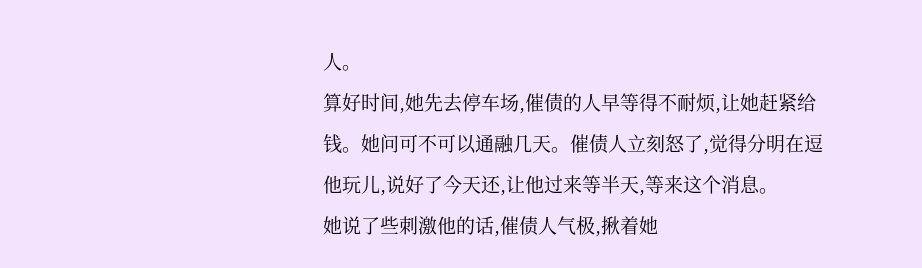人。
算好时间,她先去停车场,催债的人早等得不耐烦,让她赶紧给钱。她问可不可以通融几天。催债人立刻怒了,觉得分明在逗他玩儿,说好了今天还,让他过来等半天,等来这个消息。
她说了些刺激他的话,催债人气极,揪着她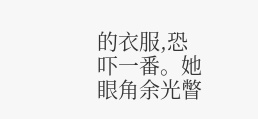的衣服,恐吓一番。她眼角余光瞥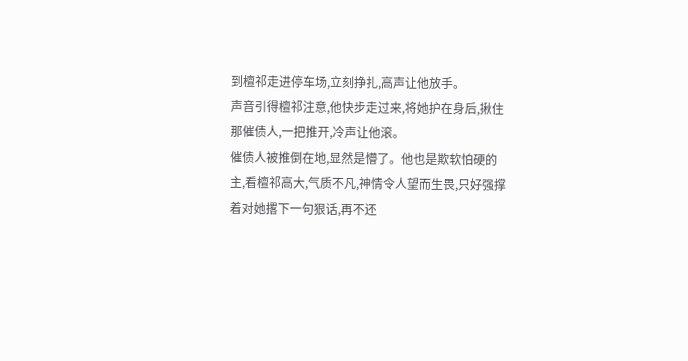到檀祁走进停车场,立刻挣扎,高声让他放手。
声音引得檀祁注意,他快步走过来,将她护在身后,揪住那催债人,一把推开,冷声让他滚。
催债人被推倒在地,显然是懵了。他也是欺软怕硬的主,看檀祁高大,气质不凡,神情令人望而生畏,只好强撑着对她撂下一句狠话,再不还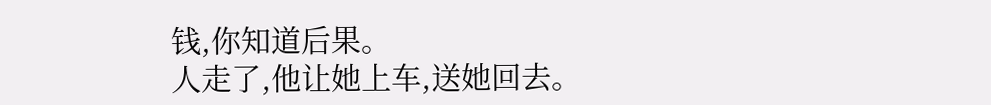钱,你知道后果。
人走了,他让她上车,送她回去。